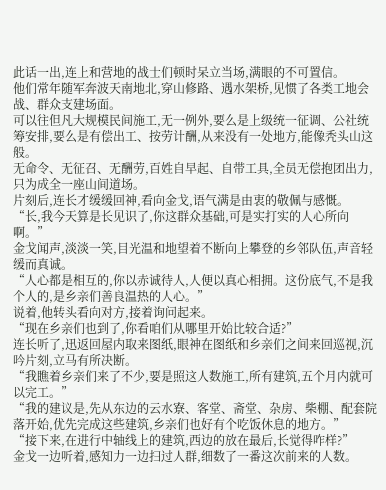此话一出,连上和营地的战士们顿时呆立当场,满眼的不可置信。
他们常年随军奔波天南地北,穿山修路、遇水架桥,见惯了各类工地会战、群众支建场面。
可以往但凡大规模民间施工,无一例外,要么是上级统一征调、公社统筹安排,要么是有偿出工、按劳计酬,从来没有一处地方,能像秃头山这般。
无命令、无征召、无酬劳,百姓自早起、自带工具,全员无偿抱团出力,只为成全一座山间道场。
片刻后,连长才缓缓回神,看向金戈,语气满是由衷的敬佩与感慨。
“长,我今天算是长见识了,你这群众基础,可是实打实的人心所向啊。”
金戈闻声,淡淡一笑,目光温和地望着不断向上攀登的乡邻队伍,声音轻缓而真诚。
“人心都是相互的,你以赤诚待人,人便以真心相拥。这份底气,不是我个人的,是乡亲们善良温热的人心。”
说着,他转头看向对方,接着询问起来。
“现在乡亲们也到了,你看咱们从哪里开始比较合适?”
连长听了,迅返回屋内取来图纸,眼神在图纸和乡亲们之间来回巡视,沉吟片刻,立马有所决断。
“我瞧着乡亲们来了不少,要是照这人数施工,所有建筑,五个月内就可以完工。”
“我的建议是,先从东边的云水寮、客堂、斋堂、杂房、柴棚、配套院落开始,优先完成这些建筑,乡亲们也好有个吃饭休息的地方。”
“接下来,在进行中轴线上的建筑,西边的放在最后,长觉得咋样?”
金戈一边听着,感知力一边扫过人群,细数了一番这次前来的人数。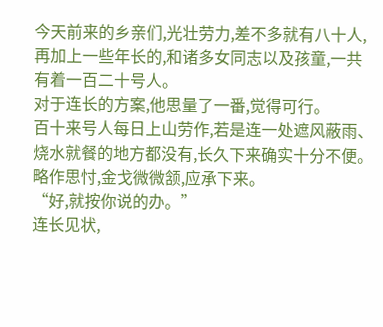今天前来的乡亲们,光壮劳力,差不多就有八十人,再加上一些年长的,和诸多女同志以及孩童,一共有着一百二十号人。
对于连长的方案,他思量了一番,觉得可行。
百十来号人每日上山劳作,若是连一处遮风蔽雨、烧水就餐的地方都没有,长久下来确实十分不便。
略作思忖,金戈微微颔,应承下来。
“好,就按你说的办。”
连长见状,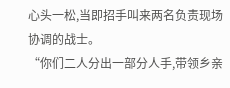心头一松,当即招手叫来两名负责现场协调的战士。
“你们二人分出一部分人手,带领乡亲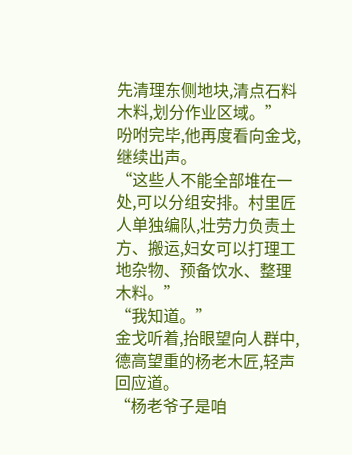先清理东侧地块,清点石料木料,划分作业区域。”
吩咐完毕,他再度看向金戈,继续出声。
“这些人不能全部堆在一处,可以分组安排。村里匠人单独编队,壮劳力负责土方、搬运,妇女可以打理工地杂物、预备饮水、整理木料。”
“我知道。”
金戈听着,抬眼望向人群中,德高望重的杨老木匠,轻声回应道。
“杨老爷子是咱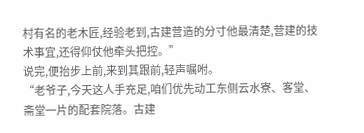村有名的老木匠,经验老到,古建营造的分寸他最清楚,营建的技术事宜,还得仰仗他牵头把控。”
说完,便抬步上前,来到其跟前,轻声嘱咐。
“老爷子,今天这人手充足,咱们优先动工东侧云水寮、客堂、斋堂一片的配套院落。古建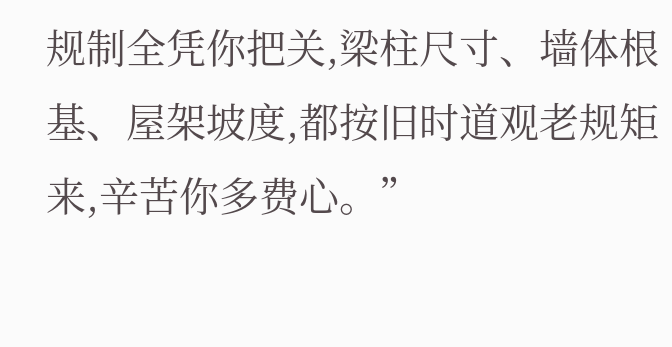规制全凭你把关,梁柱尺寸、墙体根基、屋架坡度,都按旧时道观老规矩来,辛苦你多费心。”